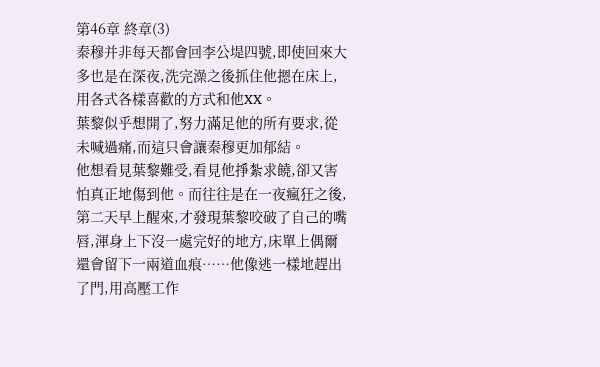第46章 終章(3)
秦穆并非每天都會回李公堤四號,即使回來大多也是在深夜,洗完澡之後抓住他摁在床上,用各式各樣喜歡的方式和他XX。
葉黎似乎想開了,努力滿足他的所有要求,從未喊過痛,而這只會讓秦穆更加郁結。
他想看見葉黎難受,看見他掙紮求饒,卻又害怕真正地傷到他。而往往是在一夜瘋狂之後,第二天早上醒來,才發現葉黎咬破了自己的嘴唇,渾身上下沒一處完好的地方,床單上偶爾還會留下一兩道血痕……他像逃一樣地趕出了門,用高壓工作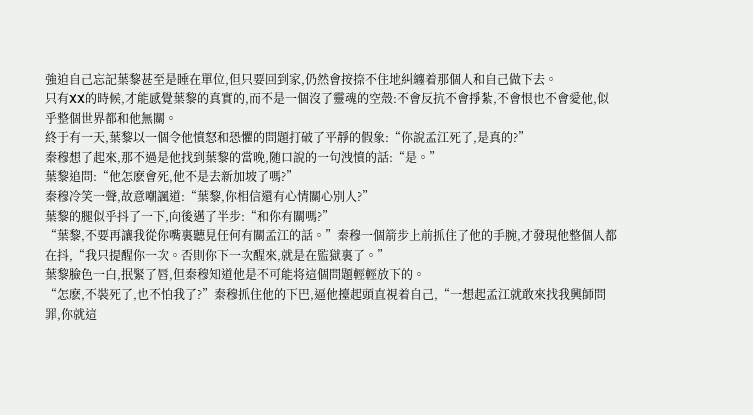強迫自己忘記葉黎甚至是睡在單位,但只要回到家,仍然會按捺不住地糾纏着那個人和自己做下去。
只有XX的時候,才能感覺葉黎的真實的,而不是一個沒了靈魂的空殼:不會反抗不會掙紮,不會恨也不會愛他,似乎整個世界都和他無關。
終于有一天,葉黎以一個令他憤怒和恐懼的問題打破了平靜的假象:“你說孟江死了,是真的?”
秦穆想了起來,那不過是他找到葉黎的當晚,随口說的一句洩憤的話:“是。”
葉黎追問:“他怎麽會死,他不是去新加坡了嗎?”
秦穆冷笑一聲,故意嘲諷道:“葉黎,你相信還有心情關心別人?”
葉黎的腿似乎抖了一下,向後邁了半步:“和你有關嗎?”
“葉黎,不要再讓我從你嘴裏聽見任何有關孟江的話。”秦穆一個箭步上前抓住了他的手腕,才發現他整個人都在抖,“我只提醒你一次。否則你下一次醒來,就是在監獄裏了。”
葉黎臉色一白,抿緊了唇,但秦穆知道他是不可能将這個問題輕輕放下的。
“怎麽,不裝死了,也不怕我了?”秦穆抓住他的下巴,逼他擡起頭直視着自己,“一想起孟江就敢來找我興師問罪,你就這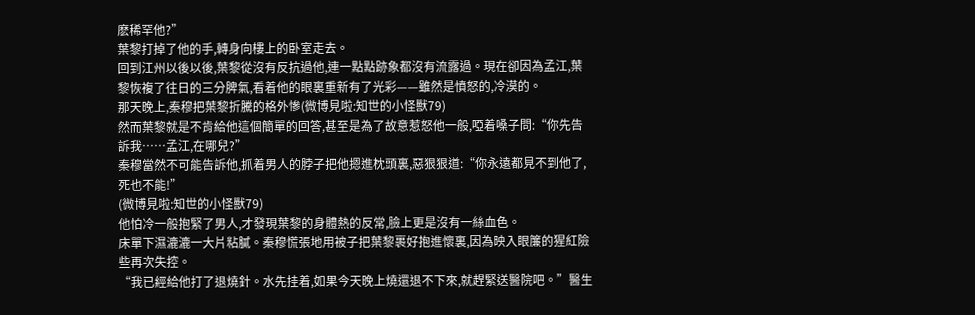麽稀罕他?”
葉黎打掉了他的手,轉身向樓上的卧室走去。
回到江州以後以後,葉黎從沒有反抗過他,連一點點跡象都沒有流露過。現在卻因為孟江,葉黎恢複了往日的三分脾氣,看着他的眼裏重新有了光彩——雖然是憤怒的,冷漠的。
那天晚上,秦穆把葉黎折騰的格外慘(微博見啦:知世的小怪獸79)
然而葉黎就是不肯給他這個簡單的回答,甚至是為了故意惹怒他一般,啞着嗓子問:“你先告訴我……孟江,在哪兒?”
秦穆當然不可能告訴他,抓着男人的脖子把他摁進枕頭裏,惡狠狠道:“你永遠都見不到他了,死也不能!”
(微博見啦:知世的小怪獸79)
他怕冷一般抱緊了男人,才發現葉黎的身體熱的反常,臉上更是沒有一絲血色。
床單下濕漉漉一大片粘膩。秦穆慌張地用被子把葉黎裹好抱進懷裏,因為映入眼簾的猩紅險些再次失控。
“我已經給他打了退燒針。水先挂着,如果今天晚上燒還退不下來,就趕緊送醫院吧。”醫生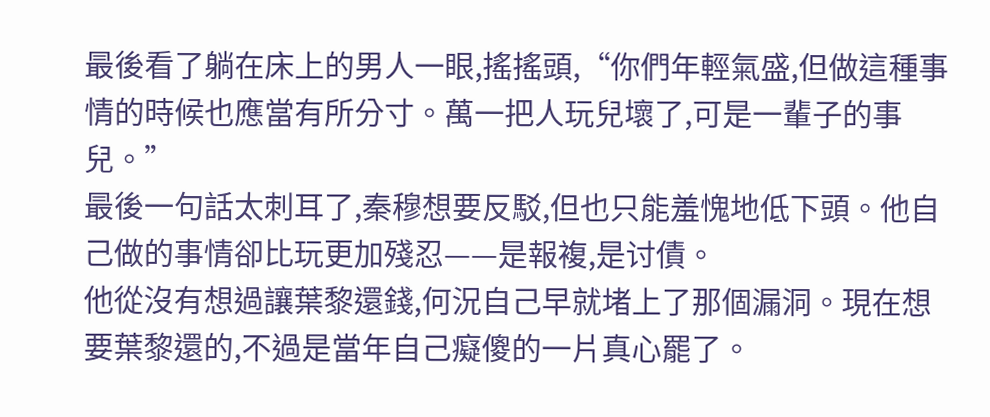最後看了躺在床上的男人一眼,搖搖頭,“你們年輕氣盛,但做這種事情的時候也應當有所分寸。萬一把人玩兒壞了,可是一輩子的事兒。”
最後一句話太刺耳了,秦穆想要反駁,但也只能羞愧地低下頭。他自己做的事情卻比玩更加殘忍——是報複,是讨債。
他從沒有想過讓葉黎還錢,何況自己早就堵上了那個漏洞。現在想要葉黎還的,不過是當年自己癡傻的一片真心罷了。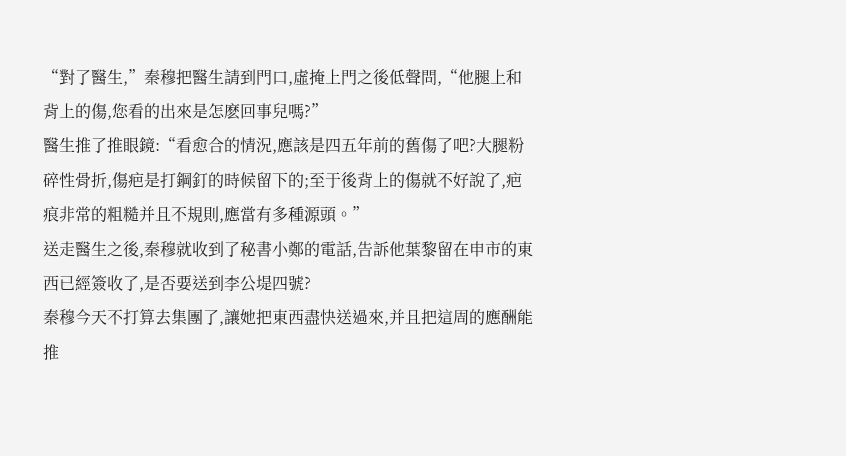“對了醫生,”秦穆把醫生請到門口,虛掩上門之後低聲問,“他腿上和背上的傷,您看的出來是怎麽回事兒嗎?”
醫生推了推眼鏡:“看愈合的情況,應該是四五年前的舊傷了吧?大腿粉碎性骨折,傷疤是打鋼釘的時候留下的;至于後背上的傷就不好說了,疤痕非常的粗糙并且不規則,應當有多種源頭。”
送走醫生之後,秦穆就收到了秘書小鄭的電話,告訴他葉黎留在申市的東西已經簽收了,是否要送到李公堤四號?
秦穆今天不打算去集團了,讓她把東西盡快送過來,并且把這周的應酬能推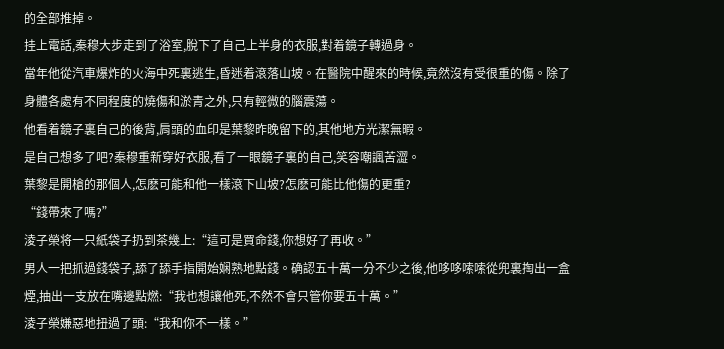的全部推掉。
挂上電話,秦穆大步走到了浴室,脫下了自己上半身的衣服,對着鏡子轉過身。
當年他從汽車爆炸的火海中死裏逃生,昏迷着滾落山坡。在醫院中醒來的時候,竟然沒有受很重的傷。除了身體各處有不同程度的燒傷和淤青之外,只有輕微的腦震蕩。
他看着鏡子裏自己的後背,肩頭的血印是葉黎昨晚留下的,其他地方光潔無暇。
是自己想多了吧?秦穆重新穿好衣服,看了一眼鏡子裏的自己,笑容嘲諷苦澀。
葉黎是開槍的那個人,怎麽可能和他一樣滾下山坡?怎麽可能比他傷的更重?
“錢帶來了嗎?”
淩子榮将一只紙袋子扔到茶幾上:“這可是買命錢,你想好了再收。”
男人一把抓過錢袋子,舔了舔手指開始娴熟地點錢。确認五十萬一分不少之後,他哆哆嗦嗦從兜裏掏出一盒煙,抽出一支放在嘴邊點燃:“我也想讓他死,不然不會只管你要五十萬。”
淩子榮嫌惡地扭過了頭:“我和你不一樣。”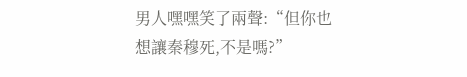男人嘿嘿笑了兩聲:“但你也想讓秦穆死,不是嗎?”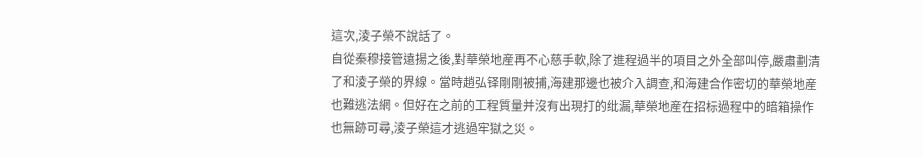這次,淩子榮不說話了。
自從秦穆接管遠揚之後,對華榮地産再不心慈手軟,除了進程過半的項目之外全部叫停,嚴肅劃清了和淩子榮的界線。當時趙弘铎剛剛被捕,海建那邊也被介入調查,和海建合作密切的華榮地産也難逃法網。但好在之前的工程質量并沒有出現打的纰漏,華榮地産在招标過程中的暗箱操作也無跡可尋,淩子榮這才逃過牢獄之災。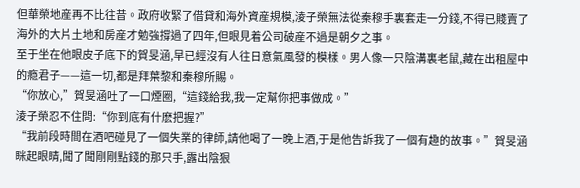但華榮地産再不比往昔。政府收緊了借貸和海外資産規模,淩子榮無法從秦穆手裏套走一分錢,不得已賤賣了海外的大片土地和房産才勉強撐過了四年,但眼見着公司破産不過是朝夕之事。
至于坐在他眼皮子底下的賀旻涵,早已經沒有人往日意氣風發的模樣。男人像一只陰溝裏老鼠,藏在出租屋中的瘾君子——這一切,都是拜葉黎和秦穆所賜。
“你放心,”賀旻涵吐了一口煙圈,“這錢給我,我一定幫你把事做成。”
淩子榮忍不住問:“你到底有什麽把握?”
“我前段時間在酒吧碰見了一個失業的律師,請他喝了一晚上酒,于是他告訴我了一個有趣的故事。”賀旻涵眯起眼睛,聞了聞剛剛點錢的那只手,露出陰狠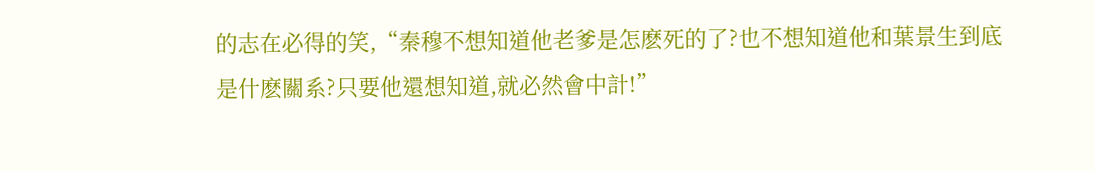的志在必得的笑,“秦穆不想知道他老爹是怎麽死的了?也不想知道他和葉景生到底是什麽關系?只要他還想知道,就必然會中計!”